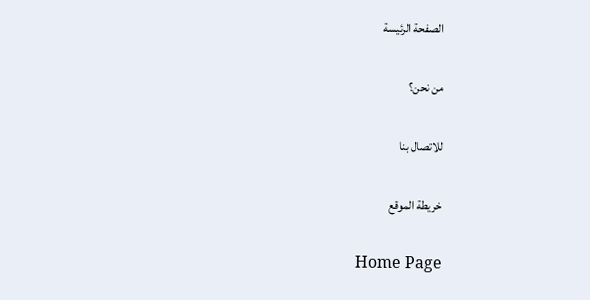الصفحة الرئيسة

من نحن؟

للاتصال بنا

خريطة الموقع

Home Page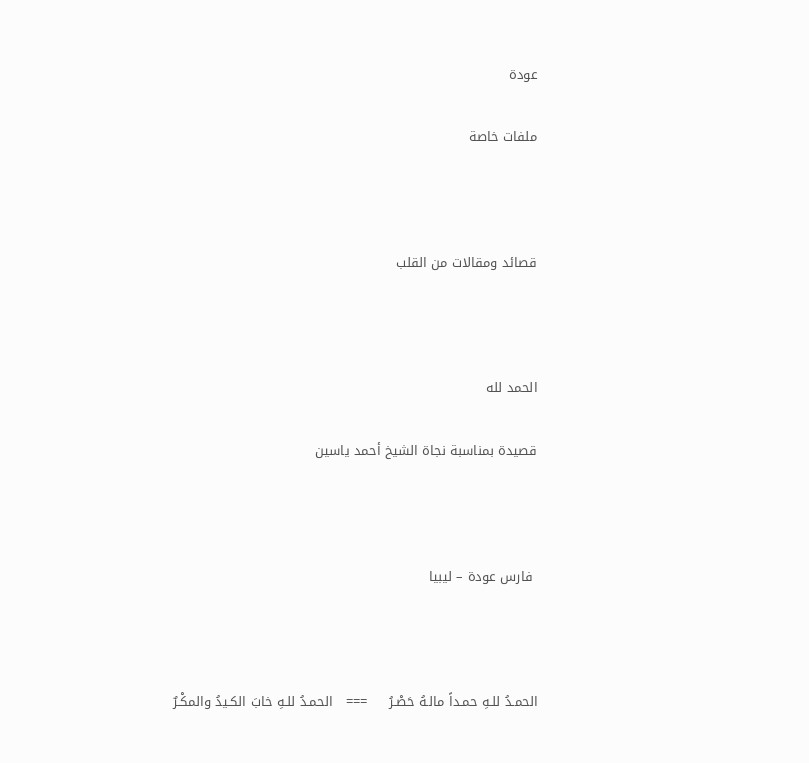عودة

ملفات خاصة



قصائد ومقالات من القلب



الحمد لله

قصيدة بمناسبة نجاة الشيخ أحمد ياسين



 فارس عودة – ليبيا



الحمـدُ للـهِ حمـداً مالـهُ حَصْـرُ     ===   الحمـدُ للـهِ خابَ الكـيدُ والمكْـرٌ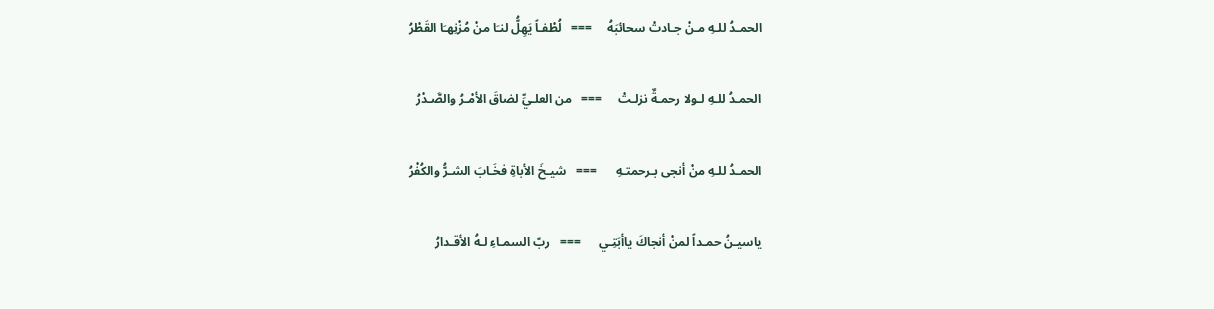الحمـدُ للـهِ مـنْ جـادتْ سحائبَهُ     ===   لُطْفـاً يَهِلُّ لنـَا منْ مُزْنِهـَا القَطْرُ

الحمـدُ للـهِ لـولا رحمـةٌ نزلـتْ     ===   من العلـيِّ لضاقَ الأمْـرُ والصَّـدْرُ

الحمـدُ للـهِ منْ أنجى بـرحمتـهِ      ===   شيـخَ الأباةِ فخَـابَ الشـرُّ والكُفْرُ

ياسيـنُ حمـداً لمنْ أنجاكَ ياأبَتِـي      ===   ربّ السمـاءِ لـهُ الأقـدارُ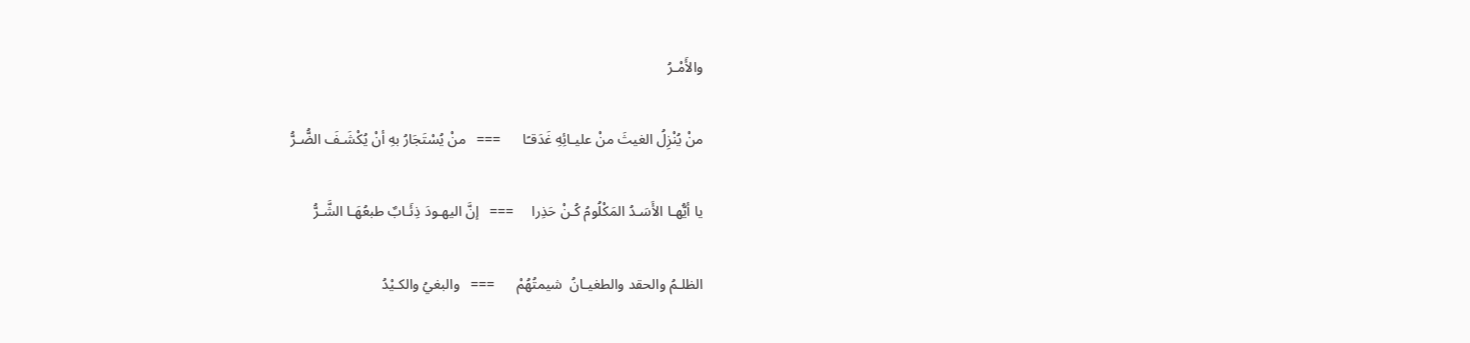والأَمْـرُ

منْ يُنْزِلُ الغيثَ منْ عليـائِهِ غَدَقـًا      ===   منْ يُسْتَجَارُ بهِ أنْ يُكْشَـفَ الضُّـرُّ

يا أيُّهـا الأَسَـدُ المَكْلُومُ كُـنْ حَذِرا     ===   إنَّ اليهـودَ ذِئَـابٌ طبعُهَـا الشَّـرُّ

الظلـمُ والحقد والطغيـانُ  شيمتُهُمْ      ===   والبغيُ والكـيْدُ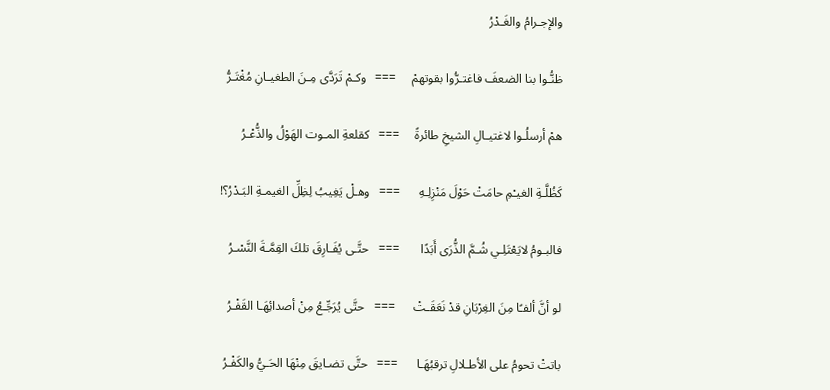والإجـرامُ والغَـدْرُ

ظنُّـوا بنا الضعفَ فاغتـرُّوا بقوتهمْ     ===   وكـمْ تَرَدَّى مِـنَ الطغيـانِ مُغْتَـرُّ

همْ أرسلُـوا لاغتيـالِ الشيخِ طائرةً     ===   كقلعةِ المـوت الهَوْلُ والذُّعْـرُ

كَظُلَّـةِ الغيـْمِ حامَتْ حَوْلَ مَنْزِلِـهِ      ===   وهـلْ يَغِيبُ لِظِلِّ الغيمـةِ البَـدْرُ؟!

فالبـومُ لايَعْتَلِـي شُـمَّ الذُّرَى أَبَدًا       ===   حتَّـى يُفَـارِقَ تلكَ القِمَّـةَ النَّسْـرُ

لو أنَّ ألفـًا مِنَ الغِرْبَانِ قدْ نَعَقَـتْ      ===   حتَّى يُرَجِّـعُ مِنْ أصدائِهَـا القَفْـرُ

باتتْ تحومُ على الأطـلالِ ترقبُهَـا      ===   حتَّى تضـايقَ مِنْهَا الحَـيُّ والكَفْـرُ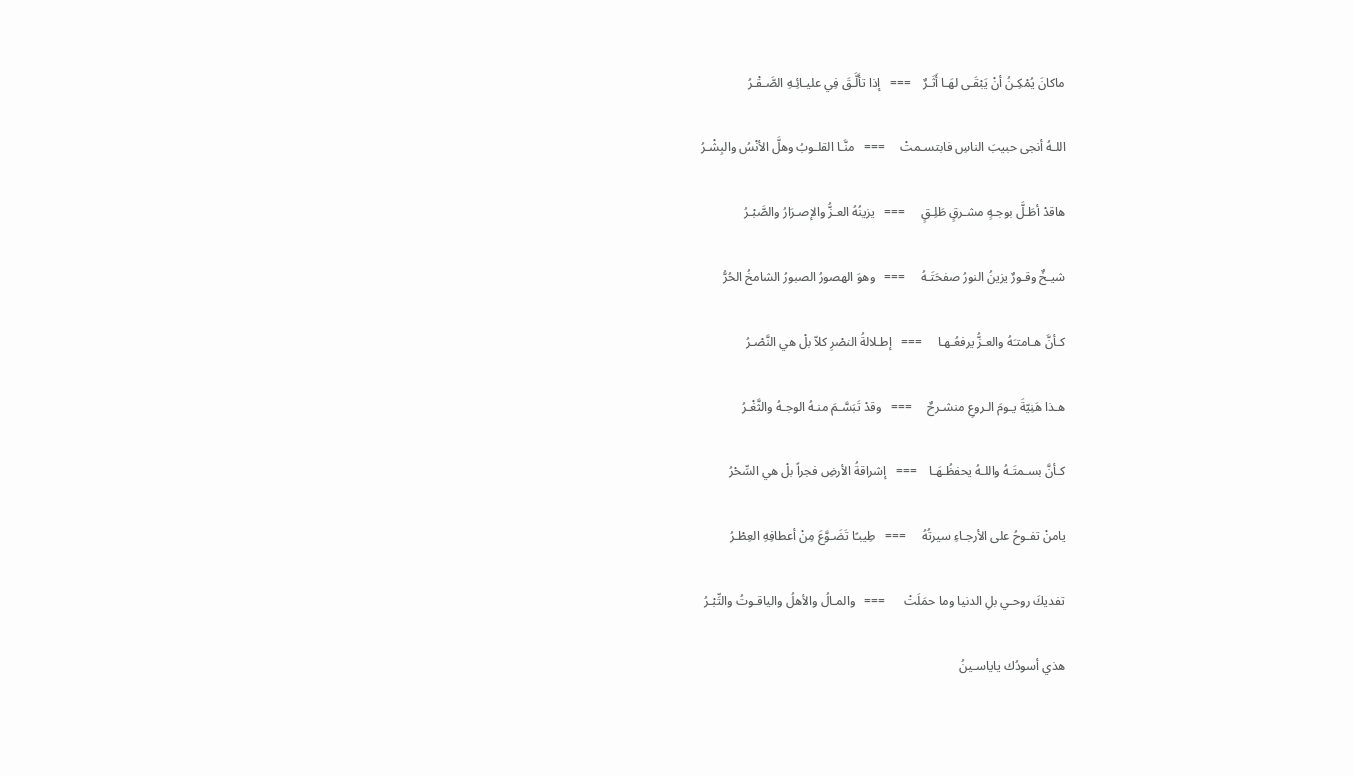ماكانَ يُمْكِـنُ أنْ يَبْقَـى لهَـا أَثَـرٌ    ===   إذا تأَلَّـقَ فِي عليـائِـهِ الصَّـقْـرُ

اللـهُ أنجى حبيبَ الناسِ فابتسـمتْ     ===   منَّـا القلـوبُ وهلَّ الأنْسُ والبِشْـرُ

هاقدْ أطَـلَّ بوجـهٍ مشـرقٍ طَلِـقٍ     ===   يزينُهُ العـزُّ والإصـرَارُ والصَّبْـرُ

شيـخٌ وقـورٌ يزينُ النورُ صفحَتَـهُ     ===   وهوَ الهصورُ الصبورُ الشامخُ الحُرُّ

كـأنَّ هـامتـَهُ والعـزُّ يرفعُـهـا     ===   إطـلالةُ النصْرِ كلاّ بلْ هي النَّصْـرُ

هـذا هَنِيّةَ يـومَ الـروعِ منشـرحٌ     ===   وقدْ تَبَسَّـمَ منـهُ الوجـهُ والثَّغْـرُ

كـأنَّ بسـمتَـهُ واللـهُ يحفظُـهَـا    ===   إشراقةُ الأرضِ فجراً بلْ هي السِّحْرُ

يامنْ تفـوحُ على الأرجـاءِ سيرتُهُ     ===   طِيبـًا تَضَـوَّعَ مِنْ أعطافِهِ العِطْـرُ

تفديكَ روحـي بلِ الدنيا وما حمَلَتْ      ===   والمـالُ والأهلُ والياقـوتُ والتِّبْـرُ

هذي أسودُك ياياسـينُ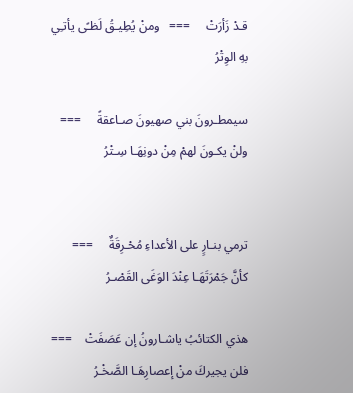قـدْ زَأرَتْ     ===   ومنْ يُطِيـقُ لَظـًى يأتـِي بهِ الوِتْرُ

سيمطـرونَ بني صهيونَ صـاعقةً     ===   ولنْ يكـونَ لهمْ مِنْ دونِهَـا سِـتْرُ


ترمي بنـارٍ على الأعداءِ مُحْـرِقَةٌ     ===   كأنَّ جَمْرَتَهَـا عِنْدَ الوَغَى القَصْـرُ

هذي الكتائبُ ياشـارونُ إن عَصَفَتْ    ===   فلن يجيركَ منْ إعصارِهَـا الصَّخْـرُ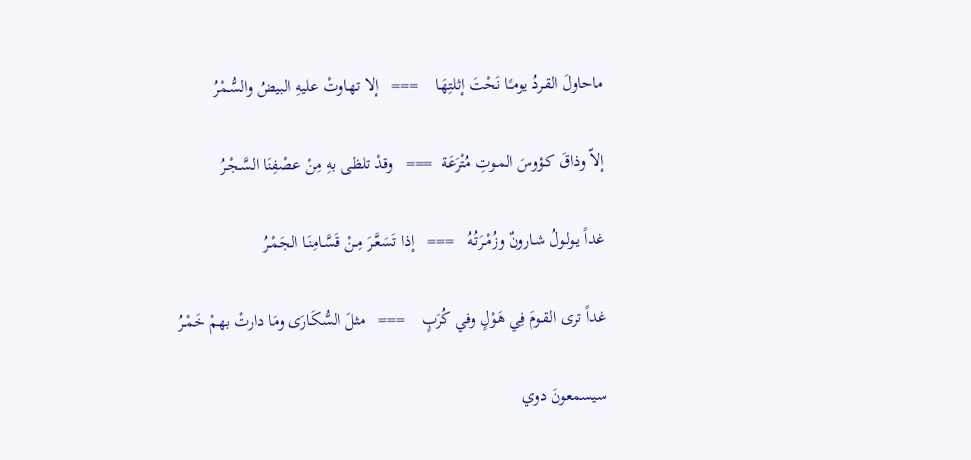ماحاولَ القـردُ يومـًا نَحْتَ إثلتِهَـا    ===   إلا تهـاوتْ عليهِ البيضُ والسُّـمْرُ

إلاّ وذاقَ كـؤوسَ المـوتِ مُتْرَعَـة  ===   وقدْ تلظى بهِ مِنْ عصْفِنَا السَّـجْـرُ

غداً يـولـولُ شـارونٌ وزُمْـرَتُـهُ   ===   إذا تَسَعَّـرَ مِـنْ قَسَّـامِنَـا الجَمْـرُ

غداً ترى القـومَ فِي هَوْلٍ وفي كُرَبٍ    ===   مثلَ السُّكَـارَى ومَا دارتْ بهمْ خَمْـرُ

سيسمعونَ دوي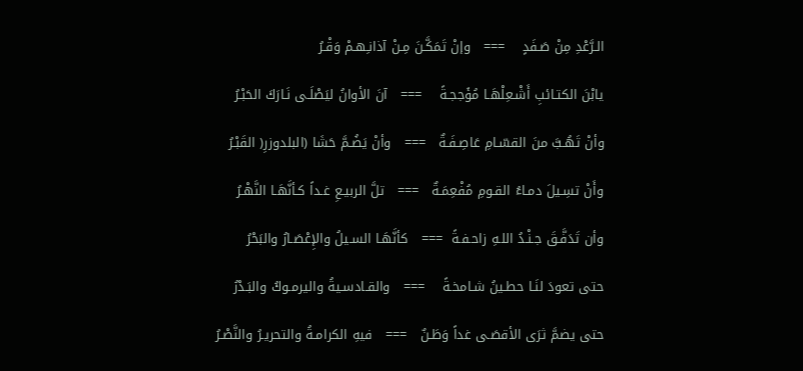الـرَّعْدِ مِنْ صَـفَدٍ    ===   وإنْ تَمَكَّـنَ مِـنْ آذانـِهـمْ وَقْـرُ

يابْنَ الكتـائبِ أَشْـعِلْهَـا مُؤَججـةً    ===   آنَ الأوانُ ليَصْلَـى نَـارَكَ الحَبْـرُ

وأنْ تَهُـبَّ منَ القسّـامِ عَاصِـفَـةٌ   ===   وأنْ يَضُـمَّ حَشَا (البلدوزرِ( القَبْـرُ

وأَنْ تسِـيلَ دمـاءُ القـومِ مُفْعِمَـةٌ   ===   تلَّ الربيـعِ غـداً كـأنَّهَـا النَّهْـرُ

وأن تَدَفَّـقَ جـنْـدُ اللـهِ زاحـفـةً  ===   كأنَّهَـا السـيلُ والإِعْصَـارُ والبَحْرُ

حتى تعودَ لنَـا حطـينُ شـامخـةً    ===   والقـادسـيةُ واليرمـوكُ والبَـدْرُ

حتى يضمَّ ثرَى الأقصَـى غداً وَطَـنٌ   ===   فيهِ الكرامـةُ والتحريـرُ والنَّصْـرُ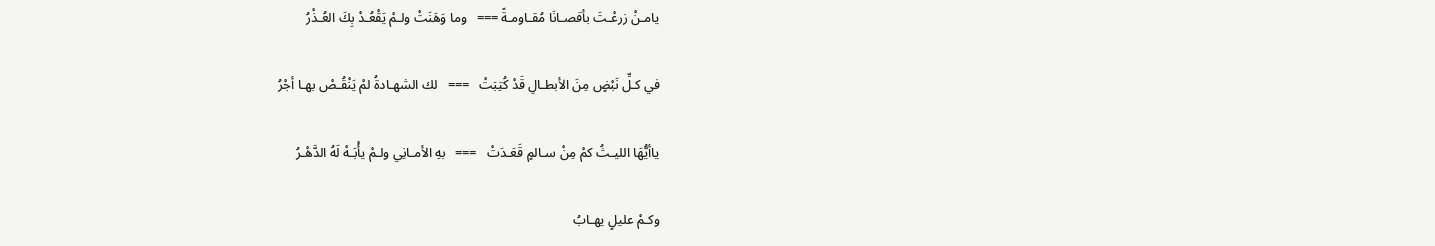يامـنْ زرعْـتَ بأقصـانَا مُقـاومـةً ===   وما وَهَنَتْ ولـمْ يَقْعُـدْ بِكَ العُـذْرُ

في كـلِّ نَبْضٍ مِنَ الأبطـالِ قَدْ كُتِبَتْ   ===   لك الشهـادةُ لمْ يَنْقُـصْ بهـا أجْرُ

ياأيُّهَا الليـثُ كمْ مِنْ سـالمٍ قَعَـدَتْ   ===   بهِ الأمـانِي ولـمْ يأْبَـهْ لَهُ الدَّهْـرُ

وكـمْ عليلٍ يهـابُ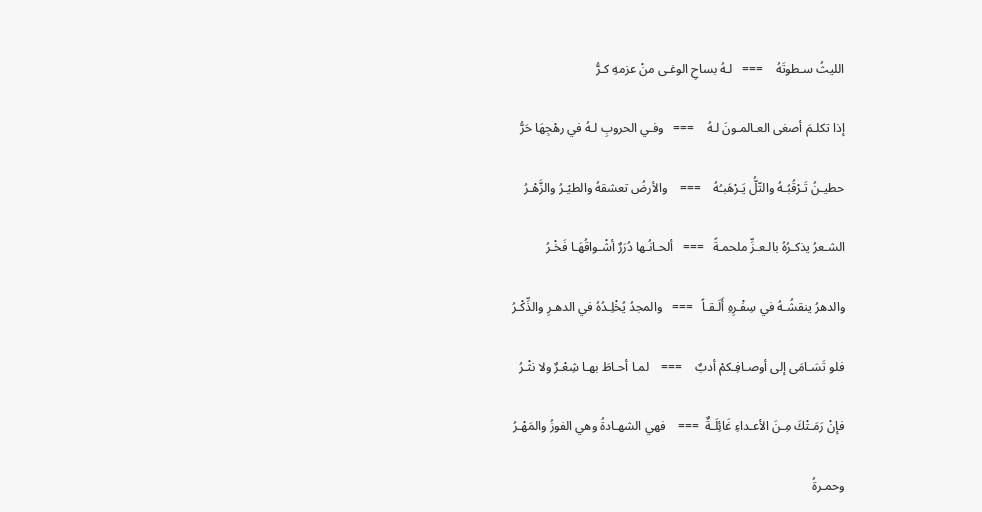الليثُ سـطوتَهُ    ===   لـهُ بساحِ الوغـى منْ عزمهِ كـرُّ

إذا تكلـمَ أصغى العـالمـونَ لـهُ    ===   وفـي الحروبِ لـهُ في رهْجِهَا حَرُّ

حطيـنُ تَـرْقُبُـهُ والتّلُّ يَـرْهَبـُهُ    ===    والأرضُ تعشقهُ والطيْـرُ والزَّهْـرُ

الشـعرُ يذكـرُهُ بالـعـزِّ ملحمـةً   ===   ألحـانُـها دُرَرٌ أشْـواقُهَـا فَخْـرُ

والدهرُ ينقشُـهُ في سِفْـرِهِ أَلَـقـاً   ===   والمجدُ يُخْلِـدُهُ في الدهـرِ والذِّكْـرُ

فلو تَسَـامَى إلى أوصـافِـكمْ أدبٌ    ===    لمـا أحـاطَ بهـا شِعْـرٌ ولا نثْـرُ

فإنْ رَمَـتْكَ مِـنَ الأعـداءِ غَائِلَـةٌ  ===    فهي الشهـادةُ وهي الفوزُ والمَهْـرُ

وحمـرةُ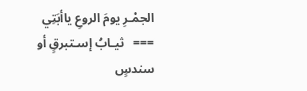الجمْـرِ يومَ الروعِ ياأبَتِي    ===   ثيـابُ إسـتبرقٍ أو سندسٍ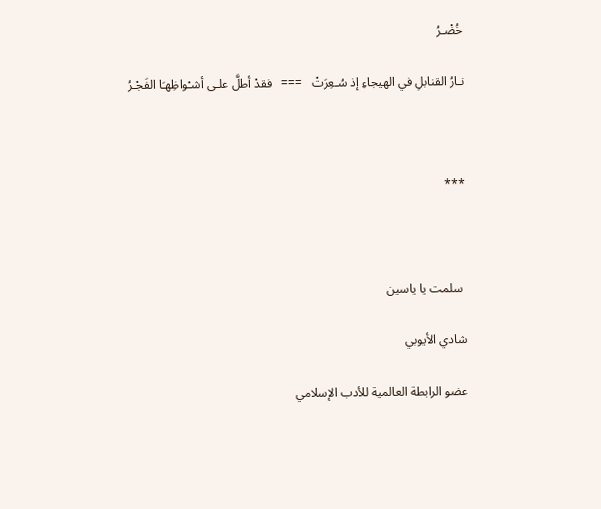خُضْـرُ

نـارُ القنابلِ في الهيجاءِ إذ سُـعِرَتْ   ===   فقدْ أطلَّ علـى أشـْواظِهـَا الفَجْـرُ



***



 سلمت يا ياسين

شادي الأيوبي

عضو الرابطة العالمية للأدب الإسلامي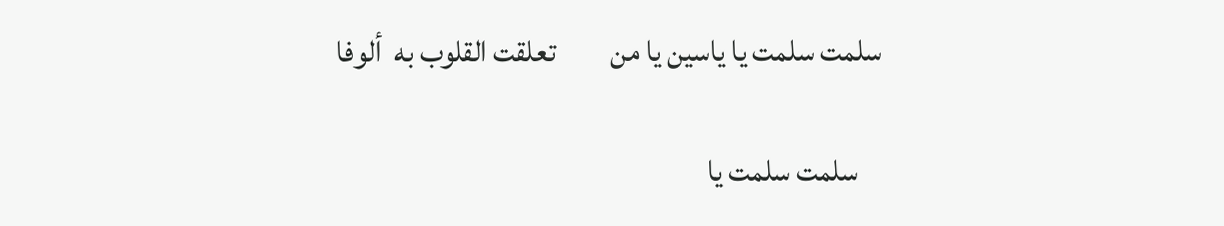سلمت سلمت يا ياسين يا من         تعلقت القلوب به  ألوفا

    سلمت سلمت يا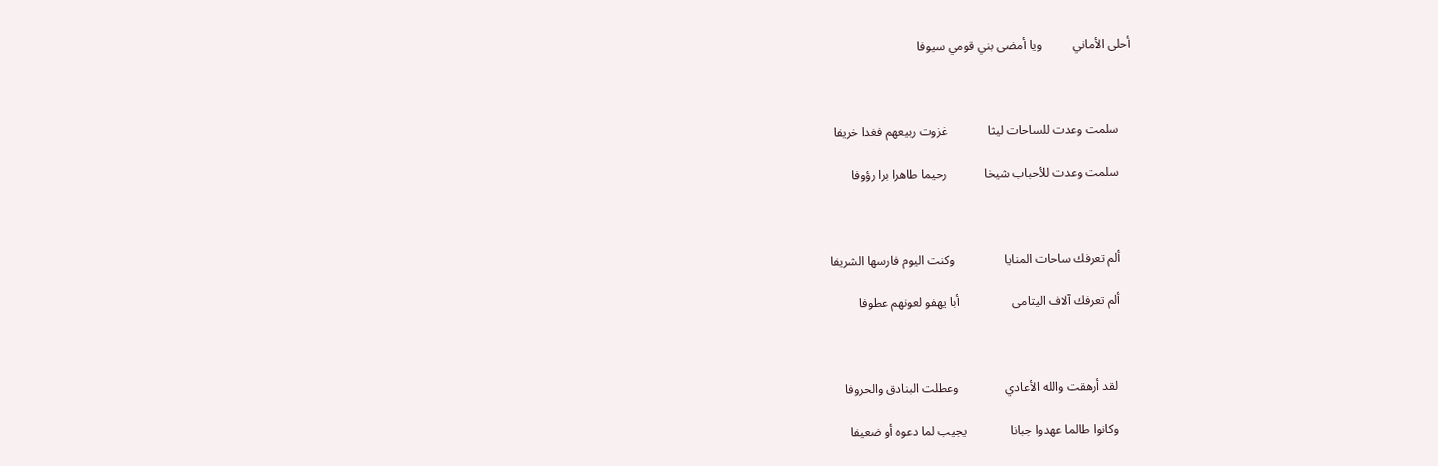أحلى الأماني          ويا أمضى بني قومي سيوفا



    سلمت وعدت للساحات ليثا             غزوت ربيعهم فغدا خريفا

    سلمت وعدت للأحباب شيخا            رحيما طاهرا برا رؤوفا



    ألم تعرفك ساحات المنايا                وكنت اليوم فارسها الشريفا

    ألم تعرفك آلاف اليتامى                 أبا يهفو لعونهم عطوفا



     لقد أرهقت والله الأعادي               وعطلت البنادق والحروفا

     وكانوا طالما عهدوا جبانا              يجيب لما دعوه أو ضعيفا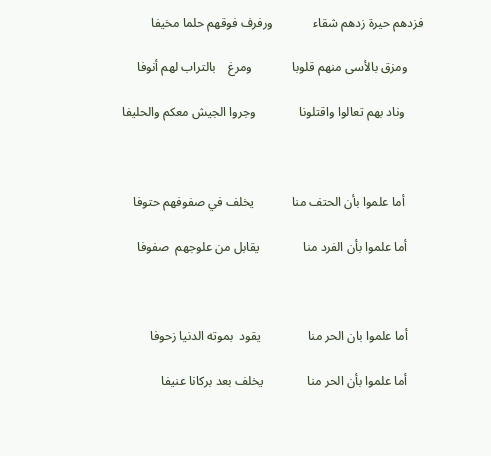فزدهم حيرة زدهم شقاء             ورفرف فوقهم حلما مخيفا

     ومزق بالأسى منهم قلوبا             ومرغ    بالتراب لهم أنوفا

      وناد بهم تعالوا واقتلونا              وجروا الجيش معكم والحليفا



      أما علموا بأن الحتف منا            يخلف في صفوفهم حتوفا

     أما علموا بأن الفرد منا              يقابل من علوجهم  صفوفا



     أما علموا بان الحر منا               يقود  بموته الدنيا زحوفا

     أما علموا بأن الحر منا              يخلف بعد بركانا عنيفا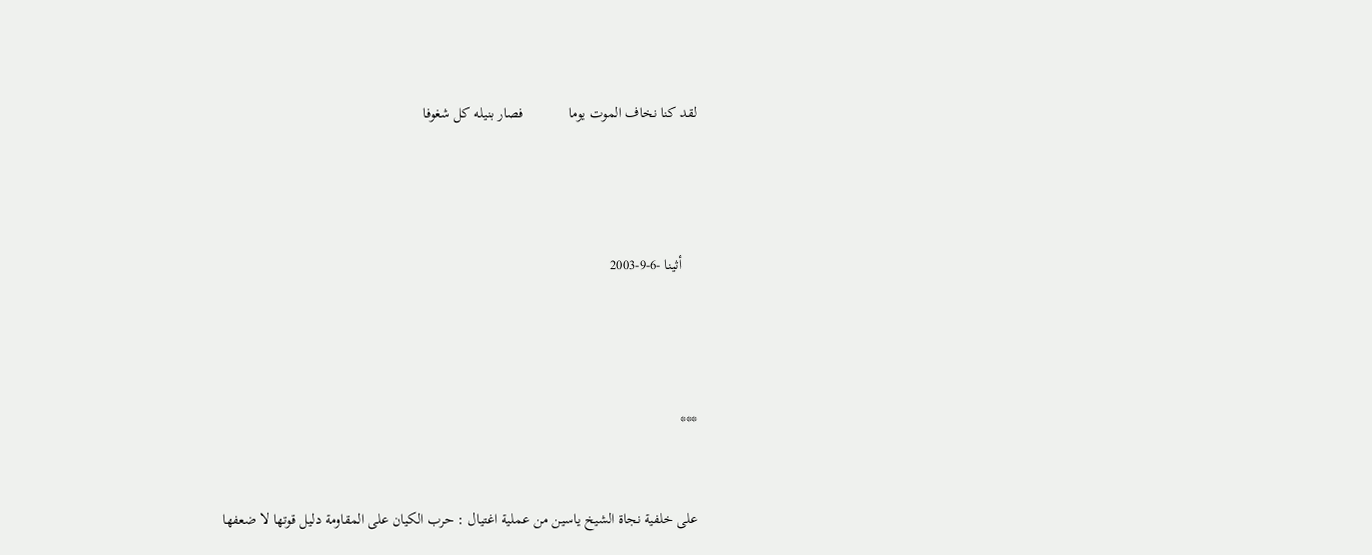لقد كنا نخاف الموت يوما            فصار بنيله كل شغوفا





    أثينا -6-9-2003





***



على خلفية نجاة الشيخ ياسين من عملية اغتيال : حرب الكيان على المقاومة دليل قوتها لا ضعفها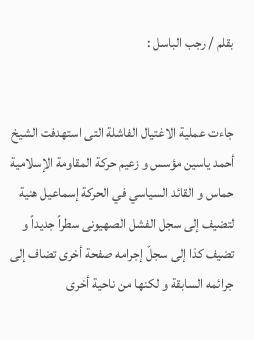بقلم / رجب الباسل :


جاءت عملية الاغتيال الفاشلة التى استهدفت الشيخ أحمد ياسين مؤسس و زعيم حركة المقاومة الإسلامية حماس و القائد السياسي في الحركة إسماعيل هنية لتضيف إلى سجل الفشل الصهيونى سطراً جديداً و تضيف كذا إلى سجلّ إجرامه صفحة أخرى تضاف إلى جرائمه السابقة و لكنها من ناحية أخرى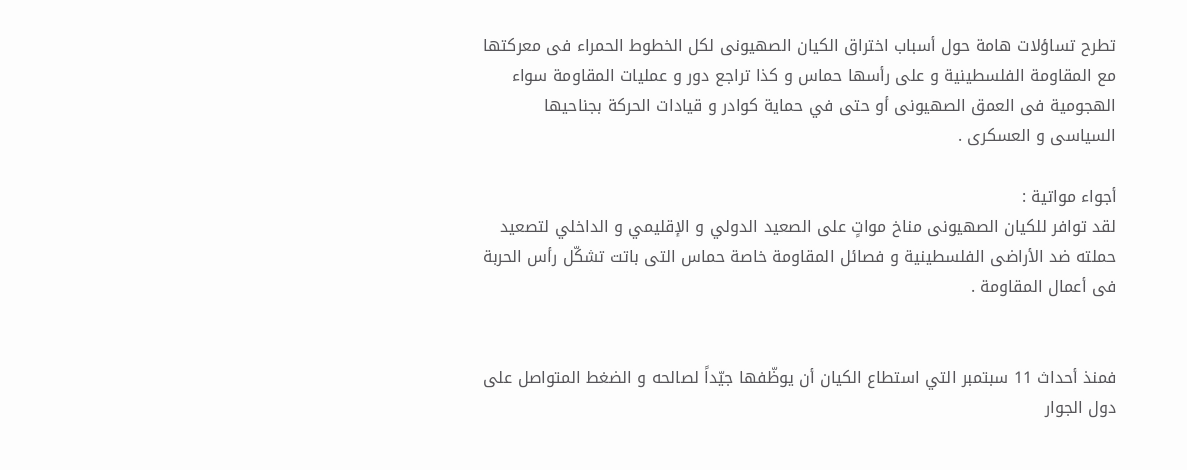تطرح تساؤلات هامة حول أسباب اختراق الكيان الصهيونى لكل الخطوط الحمراء فى معركتها مع المقاومة الفلسطينية و على رأسها حماس و كذا تراجع دور و عمليات المقاومة سواء الهجومية فى العمق الصهيونى أو حتى في حماية كوادر و قيادات الحركة بجناحيها السياسى و العسكرى .

أجواء مواتية :
لقد توافر للكيان الصهيونى مناخ مواتٍ على الصعيد الدولي و الإقليمي و الداخلي لتصعيد حملته ضد الأراضى الفلسطينية و فصائل المقاومة خاصة حماس التى باتت تشكّل رأس الحربة فى أعمال المقاومة .


فمنذ أحداث 11 سبتمبر التي استطاع الكيان أن يوظّفها جيّداً لصالحه و الضغط المتواصل على دول الجوار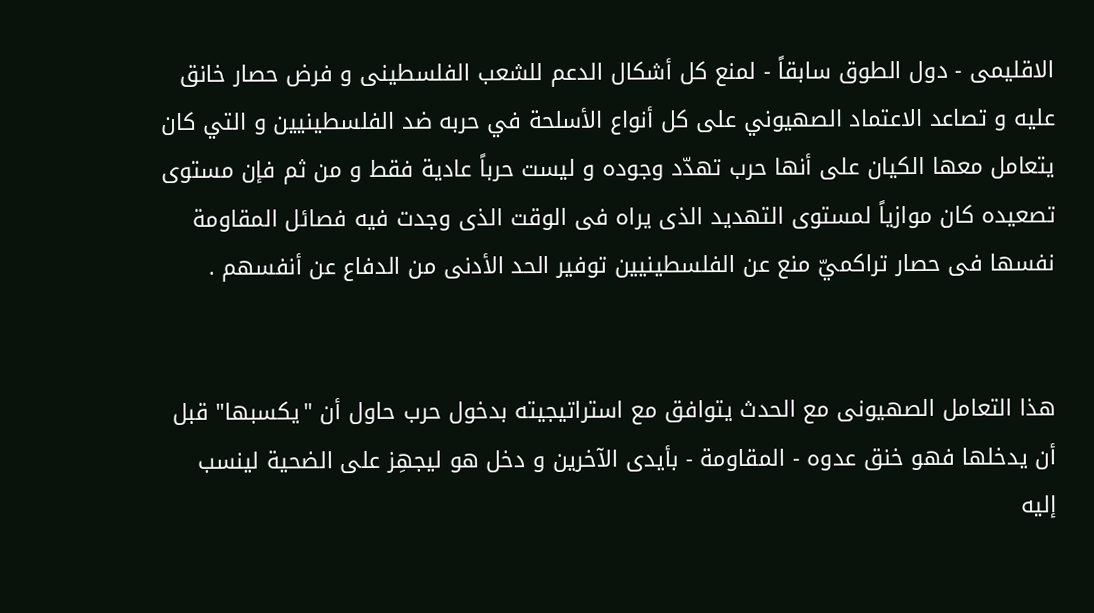الاقليمى - دول الطوق سابقاً - لمنع كل أشكال الدعم للشعب الفلسطينى و فرض حصار خانق عليه و تصاعد الاعتماد الصهيوني على كل أنواع الأسلحة في حربه ضد الفلسطينيين و التي كان يتعامل معها الكيان على أنها حرب تهدّد وجوده و ليست حرباً عادية فقط و من ثم فإن مستوى تصعيده كان موازياً لمستوى التهديد الذى يراه فى الوقت الذى وجدت فيه فصائل المقاومة نفسها فى حصار تراكميّ منع عن الفلسطينيين توفير الحد الأدنى من الدفاع عن أنفسهم .


هذا التعامل الصهيونى مع الحدث يتوافق مع استراتيجيته بدخول حرب حاول أن "يكسبها" قبل أن يدخلها فهو خنق عدوه - المقاومة - بأيدى الآخرين و دخل هو ليجهِز على الضحية لينسب إليه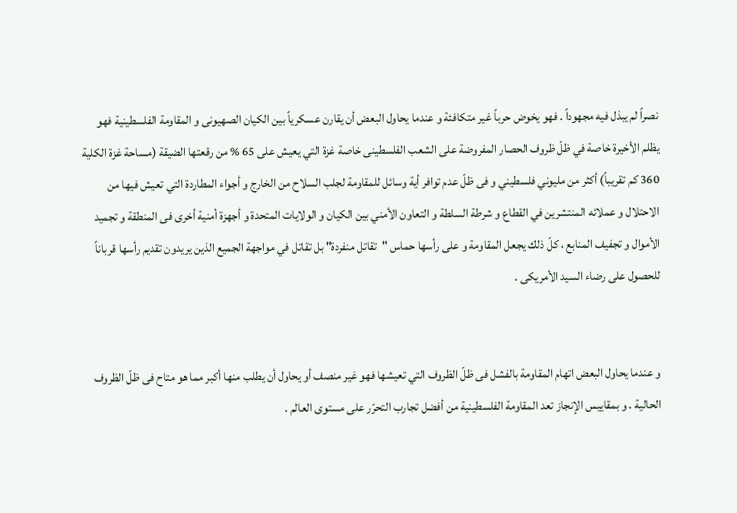نصراً لم يبذل فيه مجهوداً . فهو يخوض حرباً غير متكافئة و عندما يحاول البعض أن يقارن عسكرياً بين الكيان الصهيونى و المقاومة الفلسطينية فهو يظلم الأخيرة خاصة في ظلّ ظروف الحصار المفروضة على الشعب الفلسطينى خاصة غزة التي يعيش على 65 % من رقعتها الضيقة (مساحة غزة الكلية 360 كم تقريباً) أكثر من مليوني فلسطيني و فى ظلّ عدم توافر أية وسائل للمقاومة لجلب السلاح من الخارج و أجواء المطاردة التي تعيش فيها من الاحتلال و عملائه المنتشرين في القطاع و شرطة السلطة و التعاون الأمني بين الكيان و الولايات المتحدة و أجهزة أمنية أخرى فى المنطقة و تجميد الأموال و تجفيف المنابع ، كلّ ذلك يجعل المقاومة و على رأسها حماس "تقاتل منفردة" بل تقاتل في مواجهة الجميع الذين يريدون تقديم رأسها قرباناً للحصول على رضاء السيد الأمريكى .


و عندما يحاول البعض اتهام المقاومة بالفشل فى ظلّ الظروف التي تعيشها فهو غير منصف أو يحاول أن يطلب منها أكبر مما هو متاح فى ظلّ الظروف الحالية . و بمقاييس الإنجاز تعد المقاومة الفلسطينية من أفضل تجارب التحرّر على مستوى العالم .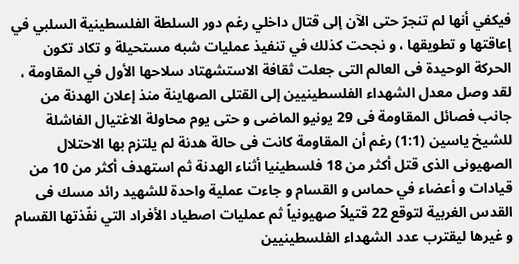فيكفي أنها لم تنجرّ حتى الآن إلى قتال داخلي رغم دور السلطة الفلسطينية السلبي في إعاقتها و تطويقها ، و نجحت كذلك في تنفيذ عمليات شبه مستحيلة و تكاد تكون الحركة الوحيدة فى العالم التى جعلت ثقافة الاستشهتاد سلاحها الأول في المقاومة ، لقد وصل معدل الشهداء الفلسطينيين إلى القتلى الصهاينة منذ إعلان الهدنة من جانب فصائل المقاومة فى 29 يونيو الماضى و حتى يوم محاولة الاغتيال الفاشلة للشيخ ياسين (1:1) رغم أن المقاومة كانت فى حالة هدنة لم يلتزم بها الاحتلال الصهيونى الذى قتل أكثر من 18 فلسطينيا أثناء الهدنة ثم استهدف أكثر من 10 من قيادات و أعضاء في حماس و القسام و جاءت عملية واحدة للشهيد رائد مسك فى القدس الغربية لتوقع 22 قتيلاً صهيونياً ثم عمليات اصطياد الأفراد التي نفّذتها القسام و غيرها ليقترب عدد الشهداء الفلسطينيين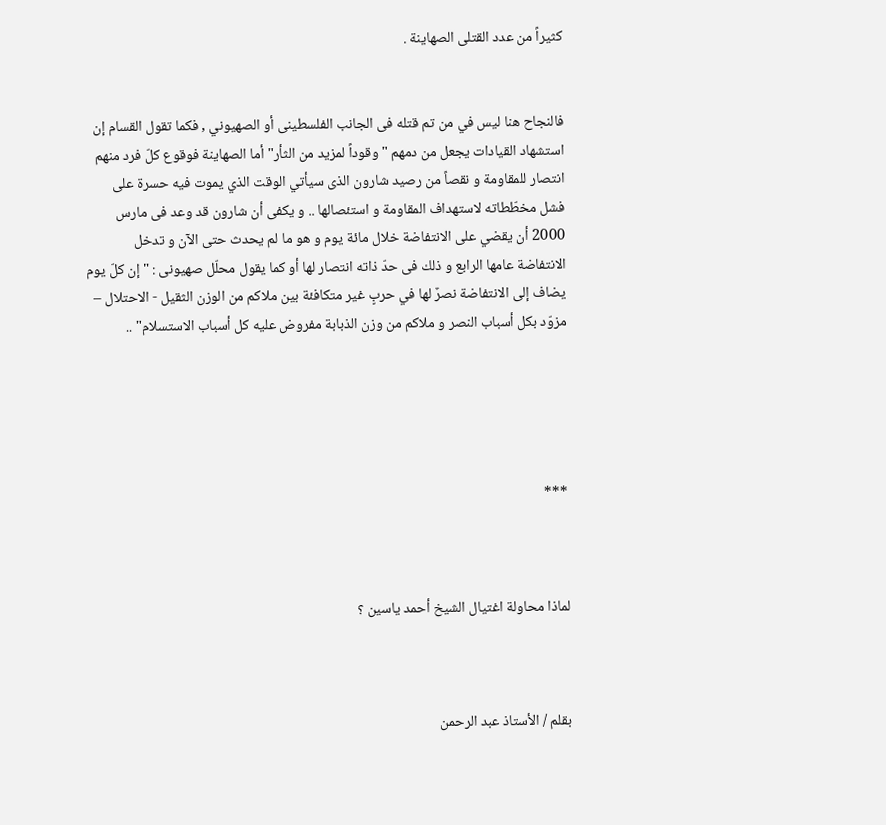كثيراً من عدد القتلى الصهاينة .


فالنجاح هنا ليس في من تم قتله فى الجانب الفلسطينى أو الصهيوني , فكما تقول القسام إن استشهاد القيادات يجعل من دمهم "وقوداً لمزيد من الثأر" أما الصهاينة فوقوع كلّ فرد منهم انتصار للمقاومة و نقصاً من رصيد شارون الذى سيأتي الوقت الذي يموت فيه حسرة على فشل مخطّطاته لاستهداف المقاومة و استئصالها .. و يكفى أن شارون قد وعد فى مارس 2000 أن يقضي على الانتفاضة خلال مائة يوم و هو ما لم يحدث حتى الآن و تدخل الانتفاضة عامها الرابع و ذلك فى حدّ ذاته انتصار لها أو كما يقول محلّل صهيونى : "إن كلّ يوم يضاف إلى الانتفاضة نصرٌ لها في حربٍ غير متكافئة بين ملاكم من الوزن الثقيل - الاحتلال – مزوّد بكل أسباب النصر و ملاكم من وزن الذبابة مفروض عليه كل أسباب الاستسلام" ..





***



لماذا محاولة اغتيال الشيخ أحمد ياسين ؟



بقلم / الأستاذ عبد الرحمن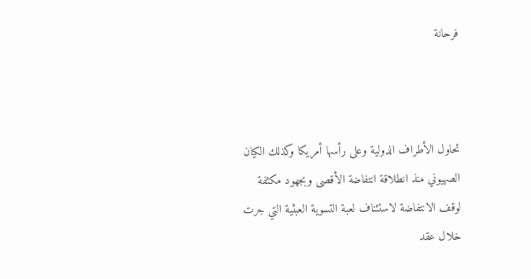فرحانة



تحاول الأطراف الدولية وعلى رأسها أمريكا وكذلك الكيان الصهيوني منذ انطلاقة انتفاضة الأقصى وبجهود مكثفة لوقف الانتفاضة لاستئناف لعبة التسوية العبثية التي جرت خلال عقد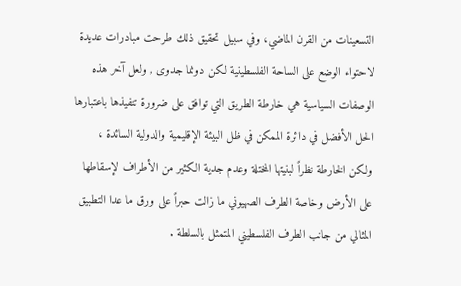التسعينات من القرن الماضي، وفي سبيل تحقيق ذلك طرحت مبادرات عديدة لاحتواء الوضع على الساحة الفلسطينية لكن دونما جدوى , ولعل آخر هذه الوصفات السياسية هي خارطة الطريق التي توافق على ضرورة تنفيذها باعتبارها الحل الأفضل في دائرة الممكن في ظل البيئة الإقليمية والدولية السائدة ، ولكن الخارطة نظراً لبنيتها المختلة وعدم جدية الكثير من الأطراف لإسقاطها على الأرض وخاصة الطرف الصهيوني ما زالت حبراً على ورق ما عدا التطبيق المثالي من جانب الطرف الفلسطيني المتمثل بالسلطة .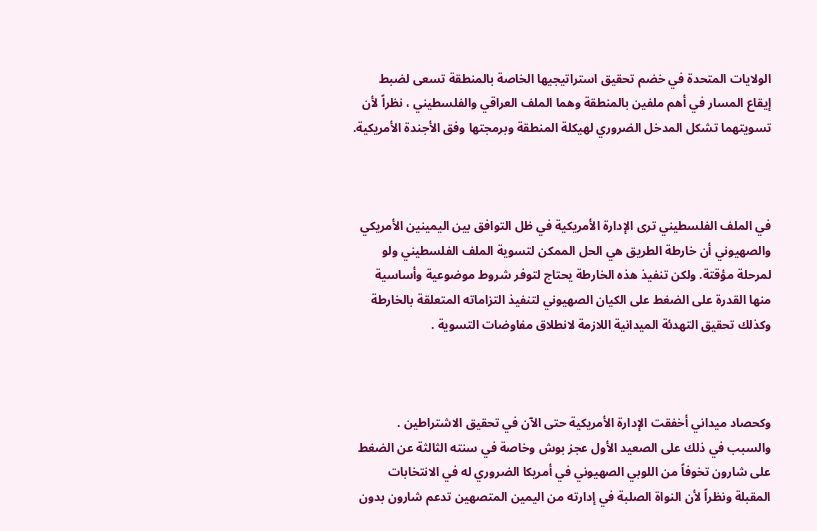الولايات المتحدة في خضم تحقيق استراتيجيها الخاصة بالمنطقة تسعى لضبط إيقاع المسار في أهم ملفين بالمنطقة وهما الملف العراقي والفلسطيني ، نظراً لأن تسويتهما تشكل المدخل الضروري لهيكلة المنطقة وبرمجتها وفق الأجندة الأمريكية.



في الملف الفلسطيني ترى الإدارة الأمريكية في ظل التوافق بين اليمينين الأمريكي والصهيوني أن خارطة الطريق هي الحل الممكن لتسوية الملف الفلسطيني ولو لمرحلة مؤقتة. ولكن تنفيذ هذه الخارطة يحتاج لتوفر شروط موضوعية وأساسية منها القدرة على الضغط على الكيان الصهيوني لتنفيذ التزاماته المتعلقة بالخارطة وكذلك تحقيق التهدئة الميدانية اللازمة لانطلاق مفاوضات التسوية .



وكحصاد ميداني أخفقت الإدارة الأمريكية حتى الآن في تحقيق الاشتراطين . والسبب في ذلك على الصعيد الأول عجز بوش وخاصة في سنته الثالثة عن الضغط على شارون تخوفاً من اللوبي الصهيوني في أمريكا الضروري له في الانتخابات المقبلة ونظراً لأن النواة الصلبة في إدارته من اليمين المتصهين تدعم شارون بدون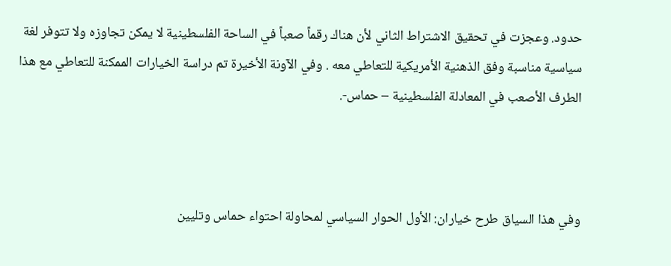حدود. وعجزت في تحقيق الاشتراط الثاني لأن هناك رقماً صعباً في الساحة الفلسطينية لا يمكن تجاوزه ولا تتوفر لغة سياسية مناسبة وفق الذهنية الأمريكية للتعاطي معه . وفي الآونة الأخيرة تم دراسة الخيارات الممكنة للتعاطي مع هذا الطرف الأصعب في المعادلة الفلسطينية – حماس-.



وفي هذا السياق طرح خياران: الأول الحوار السياسي لمحاولة احتواء حماس وتليين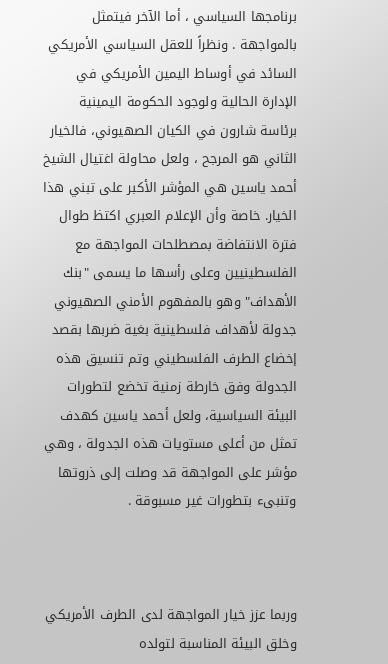برنامجها السياسي ، أما الآخر فيتمثل بالمواجهة . ونظراً للعقل السياسي الأمريكي السائد في أوساط اليمين الأمريكي في الإدارة الحالية ولوجود الحكومة اليمينية برئاسة شارون في الكيان الصهيوني، فالخيار الثاني هو المرجح ، ولعل محاولة اغتيال الشيخ أحمد ياسين هي المؤشر الأكبر على تبني هذا الخيار. خاصة وأن الإعلام العبري اكتظ طوال فترة الانتفاضة بمصطلحات المواجهة مع الفلسطينيين وعلى رأسها ما يسمى "بنك الأهداف" وهو بالمفهوم الأمني الصهيوني جدولة لأهداف فلسطينية بغية ضربها بقصد إخضاع الطرف الفلسطيني وتم تنسيق هذه الجدولة وفق خارطة زمنية تخضع لتطورات البيئة السياسية، ولعل أحمد ياسين كهدف تمثل من أعلى مستويات هذه الجدولة ، وهي مؤشر على المواجهة قد وصلت إلى ذروتها وتنبىء بتطورات غير مسبوقة .



وربما عزز خيار المواجهة لدى الطرف الأمريكي وخلق البيئة المناسبة لتولده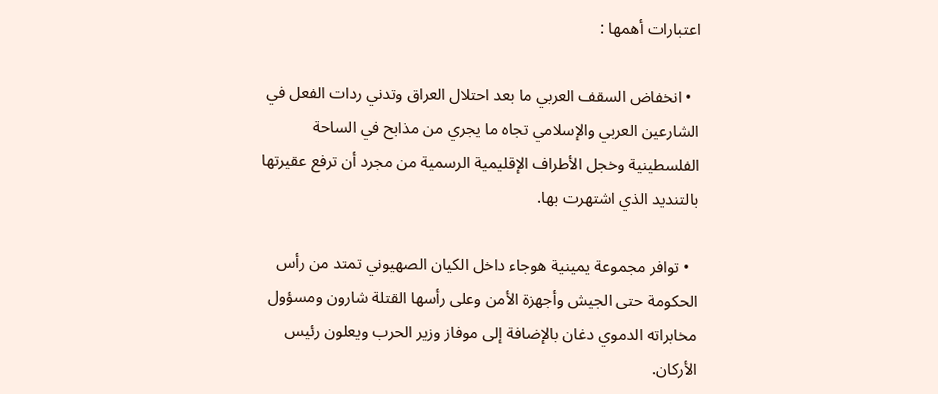اعتبارات أهمها :

  • انخفاض السقف العربي ما بعد احتلال العراق وتدني ردات الفعل في الشارعين العربي والإسلامي تجاه ما يجري من مذابح في الساحة الفلسطينية وخجل الأطراف الإقليمية الرسمية من مجرد أن ترفع عقيرتها بالتنديد الذي اشتهرت بها.

  • توافر مجموعة يمينية هوجاء داخل الكيان الصهيوني تمتد من رأس الحكومة حتى الجيش وأجهزة الأمن وعلى رأسها القتلة شارون ومسؤول مخابراته الدموي دغان بالإضافة إلى موفاز وزير الحرب ويعلون رئيس الأركان.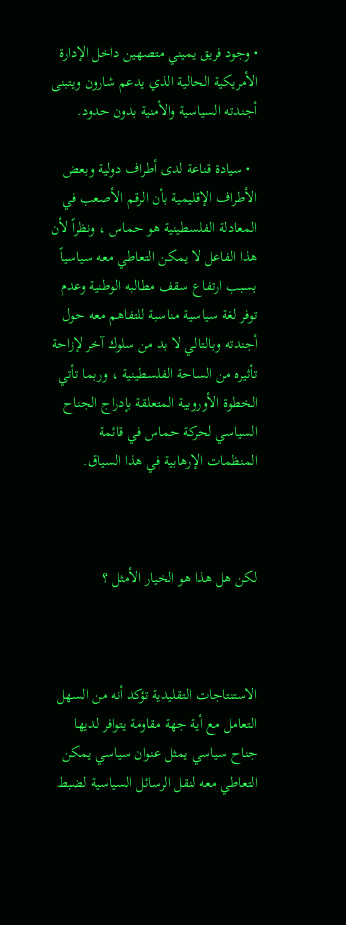• وجود فريق يميني متصهين داخل الإدارة الأمريكية الحالية الذي يدعم شارون ويتبنى أجندته السياسية والأمنية بدون حدود.

  • سيادة قناعة لدى أطراف دولية وبعض الأطراف الإقليمية بأن الرقم الأصعب في المعادلة الفلسطينية هو حماس ، ونظراً لأن هذا الفاعل لا يمكن التعاطي معه سياسياً بسبب ارتفاع سقف مطالبه الوطنية وعدم توفر لغة سياسية مناسبة للتفاهم معه حول أجندته وبالتالي لا بد من سلوك آخر لإزاحة تأثيره من الساحة الفلسطينية ، وربما تأتي الخطوة الأوروبية المتعلقة بإدراج الجناح السياسي لحركة حماس في قائمة المنظمات الإرهابية في هذا السياق.



لكن هل هذا هو الخيار الأمثل ؟



الاستنتاجات التقليدية تؤكد أنه من السهل التعامل مع أية جهة مقاومة يتوافر لديها جناح سياسي يمثل عنوان سياسي يمكن التعاطي معه لنقل الرسائل السياسية لضبط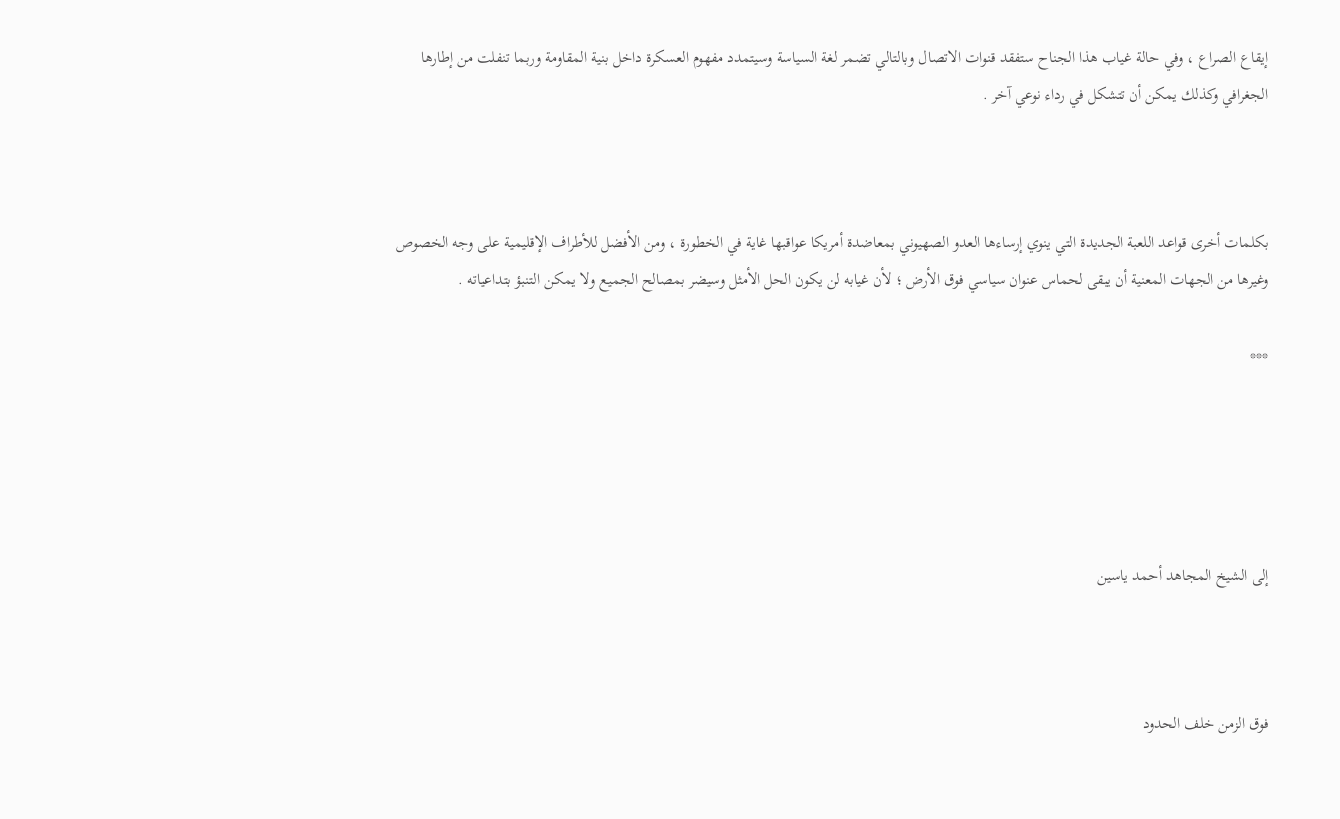إيقاع الصراع ، وفي حالة غياب هذا الجناح ستفقد قنوات الاتصال وبالتالي تضمر لغة السياسة وسيتمدد مفهوم العسكرة داخل بنية المقاومة وربما تنفلت من إطارها الجغرافي وكذلك يمكن أن تتشكل في رداء نوعي آخر .



بكلمات أخرى قواعد اللعبة الجديدة التي ينوي إرساءها العدو الصهيوني بمعاضدة أمريكا عواقبها غاية في الخطورة ، ومن الأفضل للأطراف الإقليمية على وجه الخصوص وغيرها من الجهات المعنية أن يبقى لحماس عنوان سياسي فوق الأرض ؛ لأن غيابه لن يكون الحل الأمثل وسيضر بمصالح الجميع ولا يمكن التنبؤ بتداعياته .

***





إلى الشيخ المجاهد أحمد ياسين



فوق الزمن خلف الحدود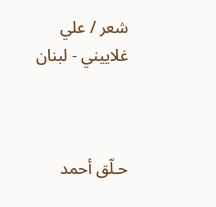شعر / علي غلاييني - لبنان



حـلّق أحمد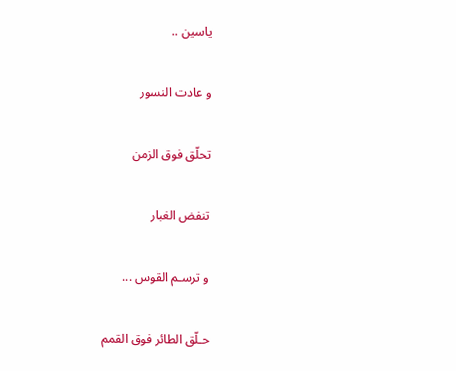ياسين ..

و عادت النسور

تحلّق فوق الزمن

تنفض الغبار

و ترسـم القوس ...

حـلّق الطائر فوق القمم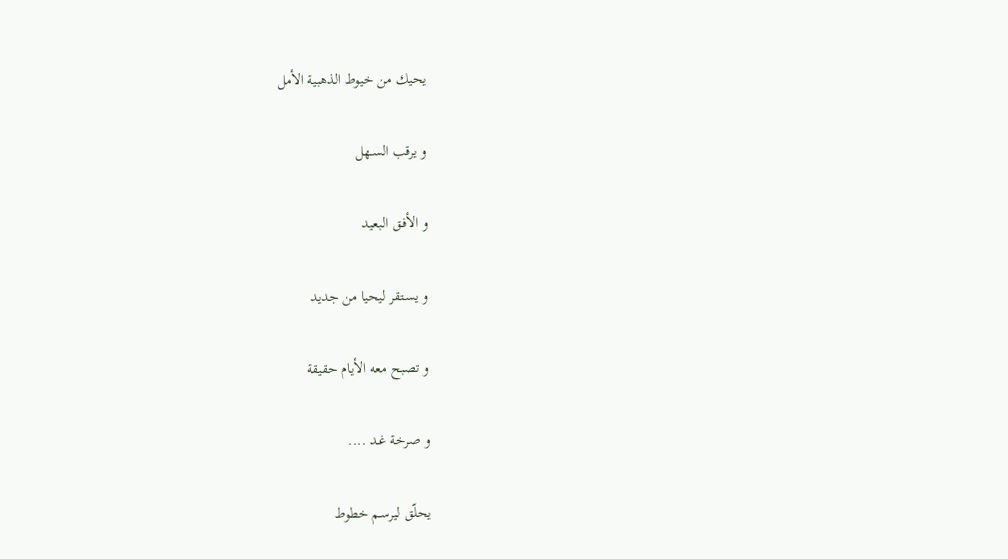يحيك من خيوط الذهبية الأمل

و يرقب السـهل

و الأفـق البعيد

و يسـتقر ليحيا من جديد

و تصبح معه الأيام حقيقة

و صرخة غـد ....

يحلّق ليرسـم خطوط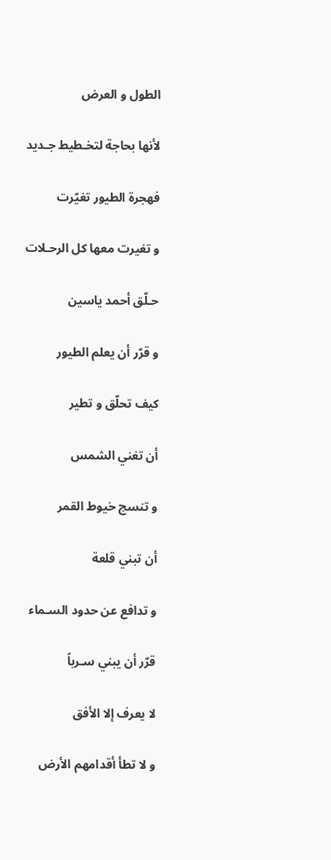الطول و العرض

لأنها بحاجة لتخـطيط جـديد

فهجرة الطيور تغيّرت

و تغيرت معها كل الرحـلات

حـلّق أحمد ياسين

و قرّر أن يعلم الطيور

كيف تحلّق و تطير

أن تغني الشمس

و تنسج خيوط القمر

أن تبني قلعة

و تدافع عن حدود السـماء

قرّر أن يبني سـرباً

لا يعرف إلا الأفق

و لا تطأ أقدامهم الأرض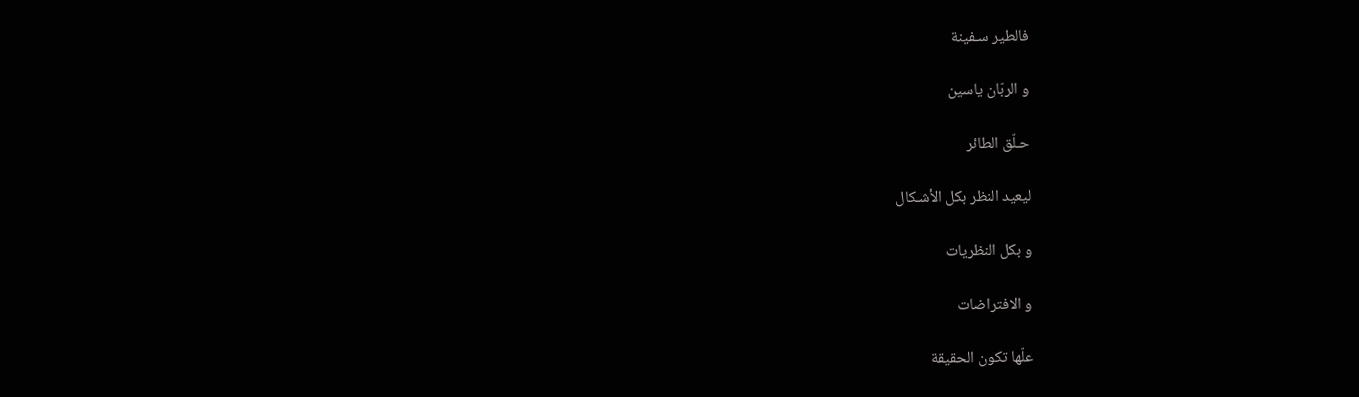فالطير سـفينة

و الربّان ياسين

حـلّق الطائر

ليعيد النظر بكل الأشـكال

و بكل النظريات

و الافتراضات

علّها تكون الحقيقة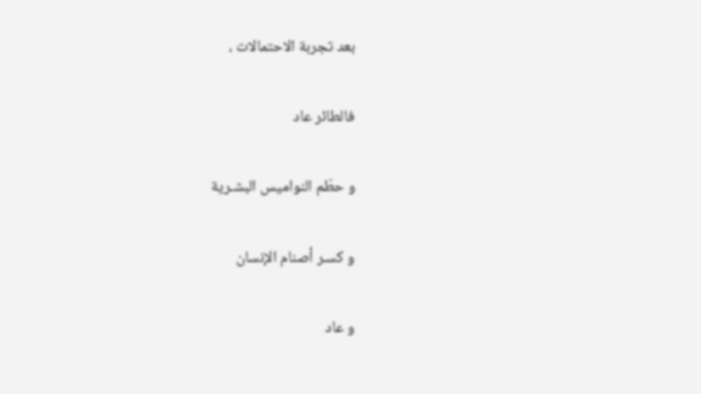بعد تجربة الاحتمالات ،

فالطائر عاد

و حطّم النواميس البشـرية

و كسـر أصنام الإنسان

و عاد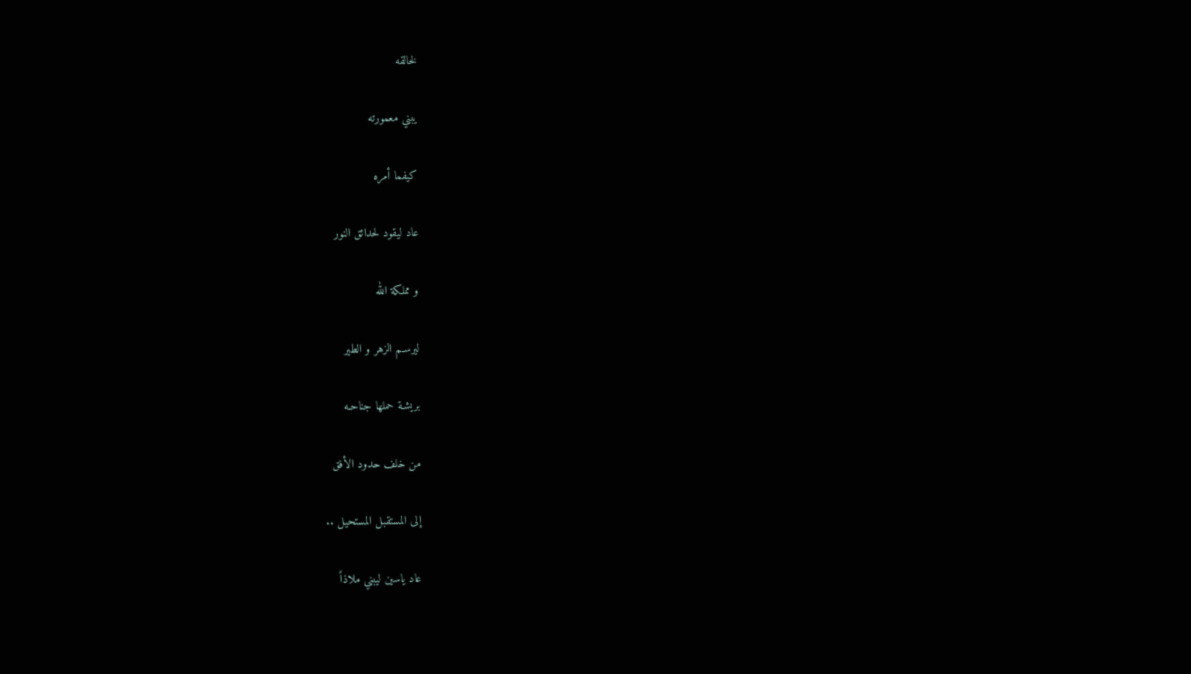لخالقه

يبني معمورته

كيفما أمره

عاد ليقود لحدائق النور

و مملكة الله

ليرسـم الزهر و الطير

بريشـة حملها جناحـه

من خلف حدود الأفق

إلى المستقبل المستحيل ..

عاد ياسين ليبني ملاذاً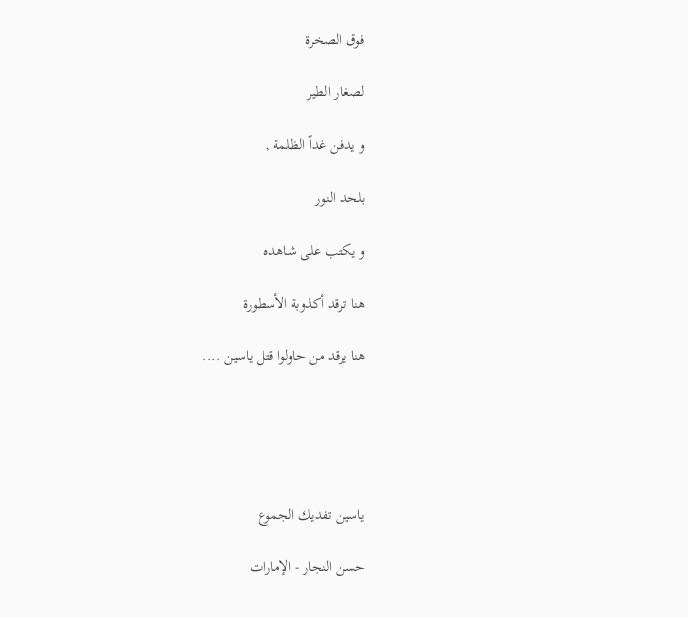فوق الصخرة

لصغار الطير

و يدفن غداً الظلمة ,

بلحد النور

و يكتب على شـاهده

هنا ترقد أكذوبة الأسطورة

هنا يرقد من حاولوا قتل ياسين ....





ياسين تفديك الجموع

حسن النجار - الإمارات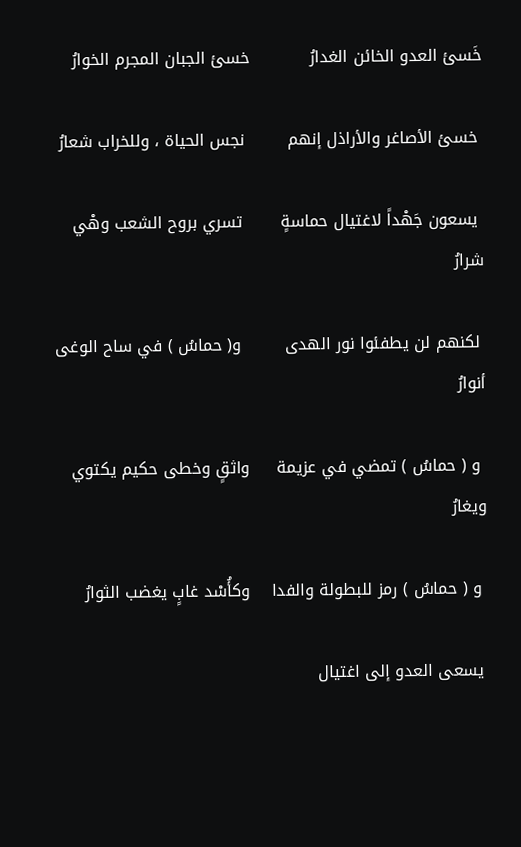خَسئ العدو الخائن الغدارُ           خسئ الجبان المجرم الخوارُ

 خسئ الأصاغر والأراذل إنهم        نجس الحياة ، وللخراب شعارُ

 يسعون جَهْداً لاغتيال حماسةٍ       تسري بروح الشعب وهْي شرارُ

 لكنهم لن يطفئوا نور الهدى        و( حماسُ ) في ساح الوغى أنوارُ

 و ( حماسُ ) تمضي في عزيمة     واثقٍ وخطى حكيم يكتوي ويغارُ

 و ( حماسُ ) رمز للبطولة والفدا    وكأُسْد غابٍ يغضب الثوارُ

 يسعى العدو إلى اغتيال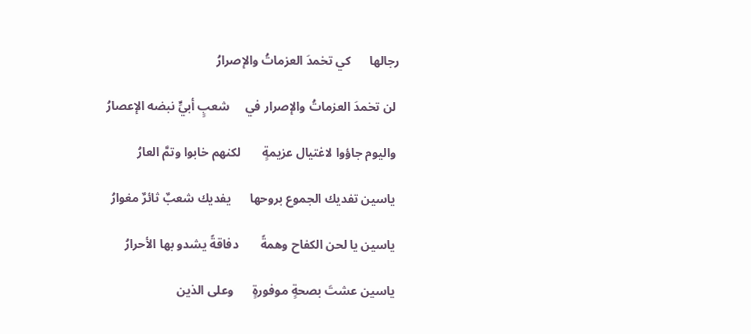رجالها      كي تخمدَ العزماتُ والإصرارُ

 لن تخمدَ العزماتُ والإصرار في     شعبٍ أبيٍّ نبضه الإعصارُ

 واليوم جاؤوا لاغتيال عزيمةٍ       لكنهم خابوا وتمَّ العارُ

 ياسين تفديك الجموع بروحها      يفديك شعبٌ ثائرٌ مغوارُ

 ياسين يا لحن الكفاح وهمةً       دفاقةً يشدو بها الأحرارُ

 ياسين عشتَ بصحةٍ موفورةٍ      وعلى الذين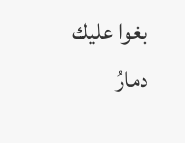بغوا عليك دمارُ